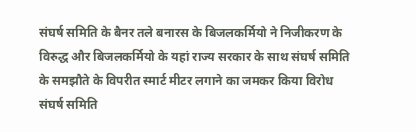संघर्ष समिति के बैनर तले बनारस के बिजलकर्मियो ने निजीकरण के विरुद्ध और बिजलकर्मियो के यहां राज्य सरकार के साथ संघर्ष समिति के समझौते के विपरीत स्मार्ट मीटर लगाने का जमकर किया विरोध
संघर्ष समिति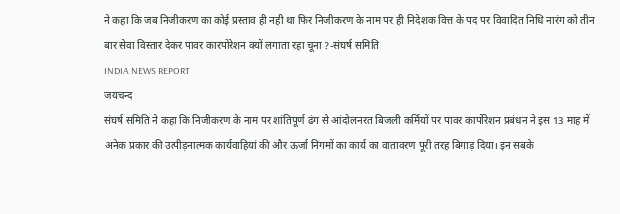ने कहा कि जब निजीकरण का कोई प्रस्ताव ही नही था फिर निजीकरण के नाम पर ही निदेशक वित्त के पद पर विवादित निधि नारंग को तीन बार सेवा विस्तार देकर पावर कारपोरेशन क्यों लगाता रहा चूना ?-संघर्ष समिति
INDIA NEWS REPORT
जयचन्द
संघर्ष समिति ने कहा कि निजीकरण के नाम पर शांतिपूर्ण ढंग से आंदोलनरत बिजली कर्मियों पर पावर कार्पोरेशन प्रबंधन ने इस 13 माह में अनेक प्रकार की उत्पीड़नात्मक कार्यवाहियां की और ऊर्जा निगमों का कार्य का वातावरण पूरी तरह बिगाड़ दिया। इन सबके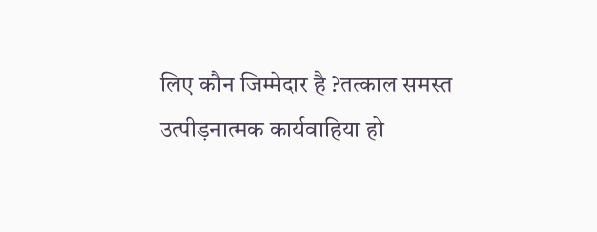लिए कौन जिम्मेदार है ?तत्काल समस्त उत्पीड़नात्मक कार्यवाहिया हो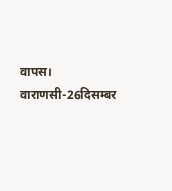वापस।
वाराणसी-26दिसम्बर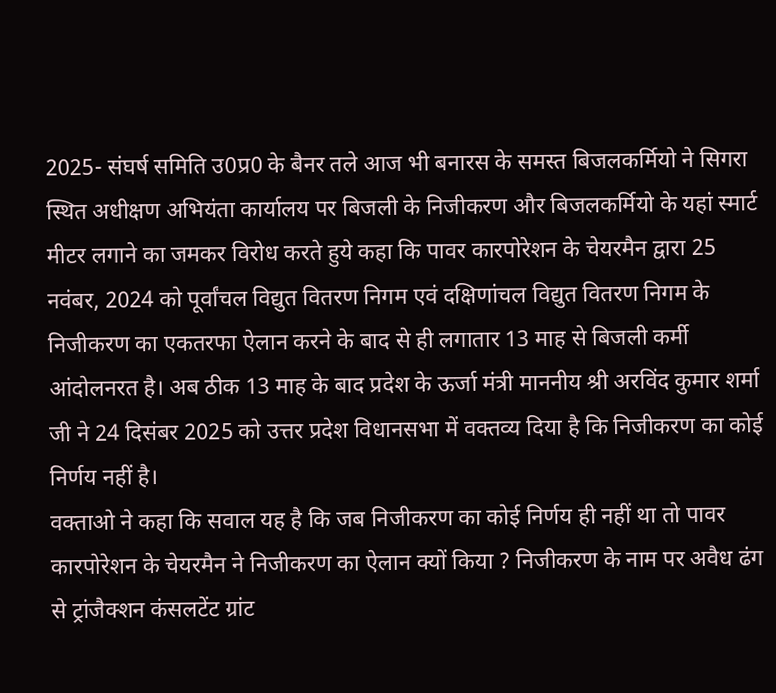2025- संघर्ष समिति उ0प्र0 के बैनर तले आज भी बनारस के समस्त बिजलकर्मियो ने सिगरा स्थित अधीक्षण अभियंता कार्यालय पर बिजली के निजीकरण और बिजलकर्मियो के यहां स्मार्ट मीटर लगाने का जमकर विरोध करते हुये कहा कि पावर कारपोरेशन के चेयरमैन द्वारा 25 नवंबर, 2024 को पूर्वांचल विद्युत वितरण निगम एवं दक्षिणांचल विद्युत वितरण निगम के निजीकरण का एकतरफा ऐलान करने के बाद से ही लगातार 13 माह से बिजली कर्मी आंदोलनरत है। अब ठीक 13 माह के बाद प्रदेश के ऊर्जा मंत्री माननीय श्री अरविंद कुमार शर्मा जी ने 24 दिसंबर 2025 को उत्तर प्रदेश विधानसभा में वक्तव्य दिया है कि निजीकरण का कोई निर्णय नहीं है।
वक्ताओ ने कहा कि सवाल यह है कि जब निजीकरण का कोई निर्णय ही नहीं था तो पावर कारपोरेशन के चेयरमैन ने निजीकरण का ऐलान क्यों किया ? निजीकरण के नाम पर अवैध ढंग से ट्रांजैक्शन कंसलटेंट ग्रांट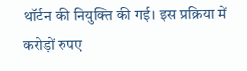थॉर्टन की नियुक्ति की गई। इस प्रक्रिया में करोड़ों रुपए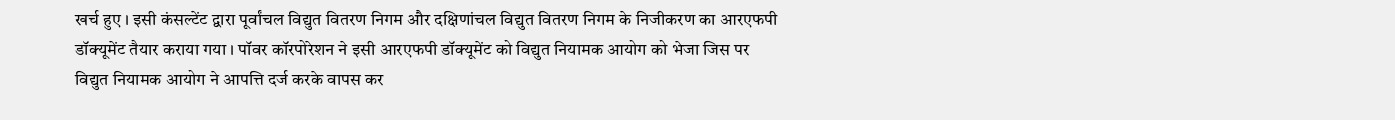खर्च हुए । इसी कंसल्टेंट द्वारा पूर्वांचल विद्युत वितरण निगम और दक्षिणांचल विद्युत वितरण निगम के निजीकरण का आरएफपी डॉक्यूमेंट तैयार कराया गया । पॉवर कॉरपोरेशन ने इसी आरएफपी डॉक्यूमेंट को विद्युत नियामक आयोग को भेजा जिस पर विद्युत नियामक आयोग ने आपत्ति दर्ज करके वापस कर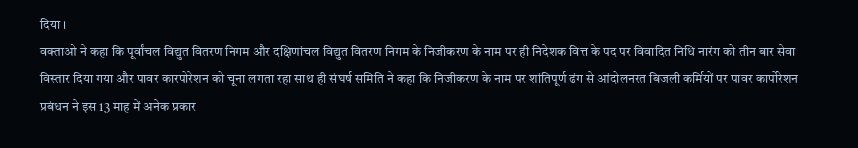दिया ।
वक्ताओ ने कहा कि पूर्वांचल विद्युत वितरण निगम और दक्षिणांचल विद्युत वितरण निगम के निजीकरण के नाम पर ही निदेशक वित्त के पद पर विवादित निधि नारंग को तीन बार सेवा विस्तार दिया गया और पावर कारपोरेशन को चूना लगता रहा साथ ही संघर्ष समिति ने कहा कि निजीकरण के नाम पर शांतिपूर्ण ढंग से आंदोलनरत बिजली कर्मियों पर पावर कार्पोरेशन प्रबंधन ने इस 13 माह में अनेक प्रकार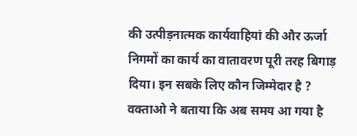की उत्पीड़नात्मक कार्यवाहियां की और ऊर्जा निगमों का कार्य का वातावरण पूरी तरह बिगाड़ दिया। इन सबके लिए कौन जिम्मेदार है ?
वक्ताओ ने बताया कि अब समय आ गया है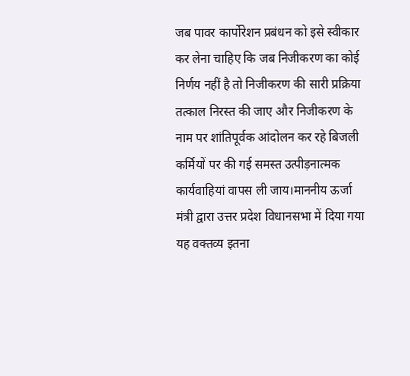जब पावर कार्पोरेशन प्रबंधन को इसे स्वीकार कर लेना चाहिए कि जब निजीकरण का कोई निर्णय नहीं है तो निजीकरण की सारी प्रक्रिया तत्काल निरस्त की जाए और निजीकरण के नाम पर शांतिपूर्वक आंदोलन कर रहे बिजली कर्मियों पर की गई समस्त उत्पीड़नात्मक कार्यवाहियां वापस ली जाय।माननीय ऊर्जा मंत्री द्वारा उत्तर प्रदेश विधानसभा में दिया गया यह वक्तव्य इतना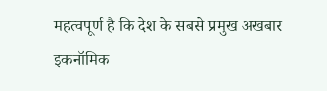महत्वपूर्ण है कि देश के सबसे प्रमुख अखबार इकनॉमिक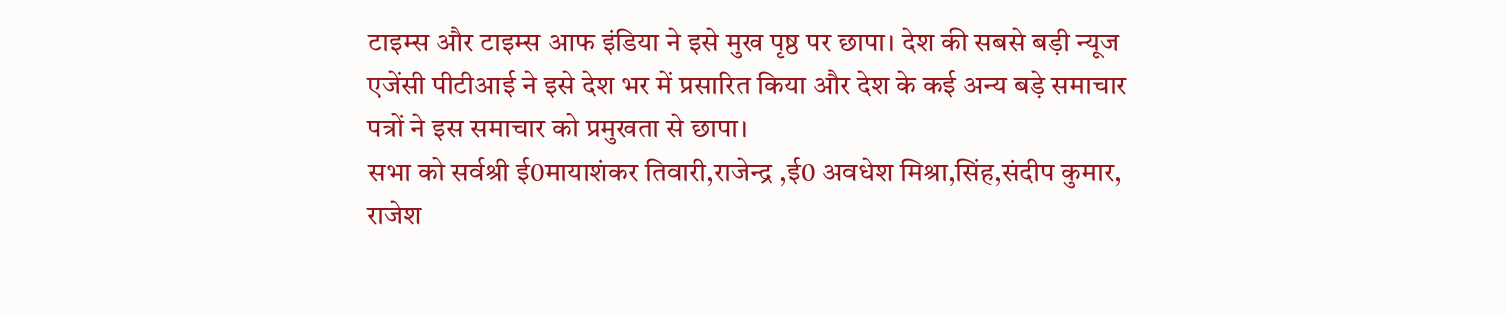टाइम्स और टाइम्स आफ इंडिया ने इसे मुख पृष्ठ पर छापा। देश की सबसे बड़ी न्यूज एजेंसी पीटीआई ने इसे देश भर में प्रसारित किया और देश के कई अन्य बड़े समाचार पत्रों ने इस समाचार को प्रमुखता से छापा।
सभा को सर्वश्री ई0मायाशंकर तिवारी,राजेन्द्र ,ई0 अवधेश मिश्रा,सिंह,संदीप कुमार, राजेश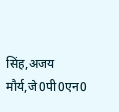सिंह,अजय मौर्य,जे0पी0एन0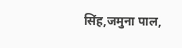सिंह,जमुना पाल,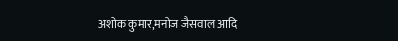अशोक कुमार,मनोज जैसवाल आदि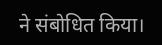ने संबोधित किया।